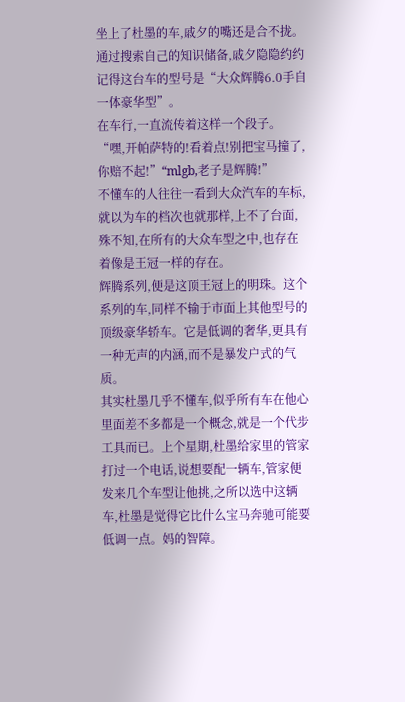坐上了杜墨的车,戚夕的嘴还是合不拢。通过搜索自己的知识储备,戚夕隐隐约约记得这台车的型号是“大众辉腾6.0手自一体豪华型”。
在车行,一直流传着这样一个段子。“嘿,开帕萨特的!看着点!别把宝马撞了,你赔不起!”“mlgb,老子是辉腾!”
不懂车的人往往一看到大众汽车的车标,就以为车的档次也就那样,上不了台面,殊不知,在所有的大众车型之中,也存在着像是王冠一样的存在。
辉腾系列,便是这顶王冠上的明珠。这个系列的车,同样不输于市面上其他型号的顶级豪华轿车。它是低调的奢华,更具有一种无声的内涵,而不是暴发户式的气质。
其实杜墨几乎不懂车,似乎所有车在他心里面差不多都是一个概念,就是一个代步工具而已。上个星期,杜墨给家里的管家打过一个电话,说想要配一辆车,管家便发来几个车型让他挑,之所以选中这辆车,杜墨是觉得它比什么宝马奔驰可能要低调一点。妈的智障。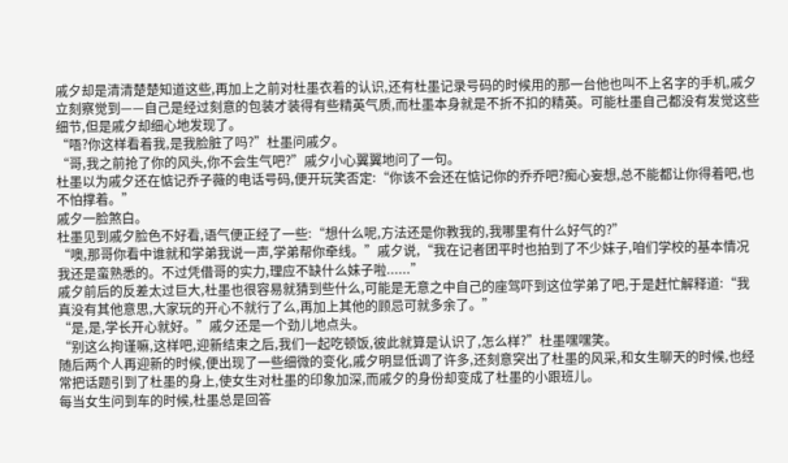戚夕却是清清楚楚知道这些,再加上之前对杜墨衣着的认识,还有杜墨记录号码的时候用的那一台他也叫不上名字的手机,戚夕立刻察觉到——自己是经过刻意的包装才装得有些精英气质,而杜墨本身就是不折不扣的精英。可能杜墨自己都没有发觉这些细节,但是戚夕却细心地发现了。
“唔?你这样看着我,是我脸脏了吗?”杜墨问戚夕。
“哥,我之前抢了你的风头,你不会生气吧?”戚夕小心翼翼地问了一句。
杜墨以为戚夕还在惦记乔子薇的电话号码,便开玩笑否定:“你该不会还在惦记你的乔乔吧?痴心妄想,总不能都让你得着吧,也不怕撑着。”
戚夕一脸煞白。
杜墨见到戚夕脸色不好看,语气便正经了一些:“想什么呢,方法还是你教我的,我哪里有什么好气的?”
“噢,那哥你看中谁就和学弟我说一声,学弟帮你牵线。”戚夕说,“我在记者团平时也拍到了不少妹子,咱们学校的基本情况我还是蛮熟悉的。不过凭借哥的实力,理应不缺什么妹子啦......”
戚夕前后的反差太过巨大,杜墨也很容易就猜到些什么,可能是无意之中自己的座驾吓到这位学弟了吧,于是赶忙解释道:“我真没有其他意思,大家玩的开心不就行了么,再加上其他的顾忌可就多余了。”
“是,是,学长开心就好。”戚夕还是一个劲儿地点头。
“别这么拘谨嘛,这样吧,迎新结束之后,我们一起吃顿饭,彼此就算是认识了,怎么样?”杜墨嘿嘿笑。
随后两个人再迎新的时候,便出现了一些细微的变化,戚夕明显低调了许多,还刻意突出了杜墨的风采,和女生聊天的时候,也经常把话题引到了杜墨的身上,使女生对杜墨的印象加深,而戚夕的身份却变成了杜墨的小跟班儿。
每当女生问到车的时候,杜墨总是回答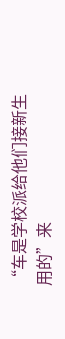“车是学校派给他们接新生用的”来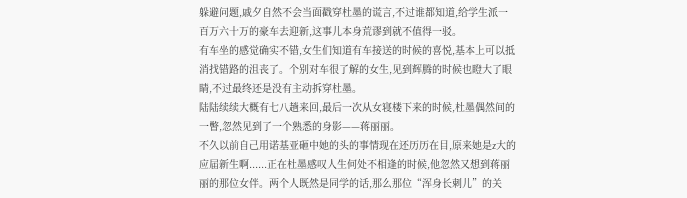躲避问题,戚夕自然不会当面戳穿杜墨的谎言,不过谁都知道,给学生派一百万六十万的豪车去迎新,这事儿本身荒谬到就不值得一驳。
有车坐的感觉确实不错,女生们知道有车接送的时候的喜悦,基本上可以抵消找错路的沮丧了。个别对车很了解的女生,见到辉腾的时候也瞪大了眼睛,不过最终还是没有主动拆穿杜墨。
陆陆续续大概有七八趟来回,最后一次从女寝楼下来的时候,杜墨偶然间的一瞥,忽然见到了一个熟悉的身影——蒋丽丽。
不久以前自己用诺基亚砸中她的头的事情现在还历历在目,原来她是z大的应届新生啊......正在杜墨感叹人生何处不相逢的时候,他忽然又想到蒋丽丽的那位女伴。两个人既然是同学的话,那么那位“浑身长刺儿”的关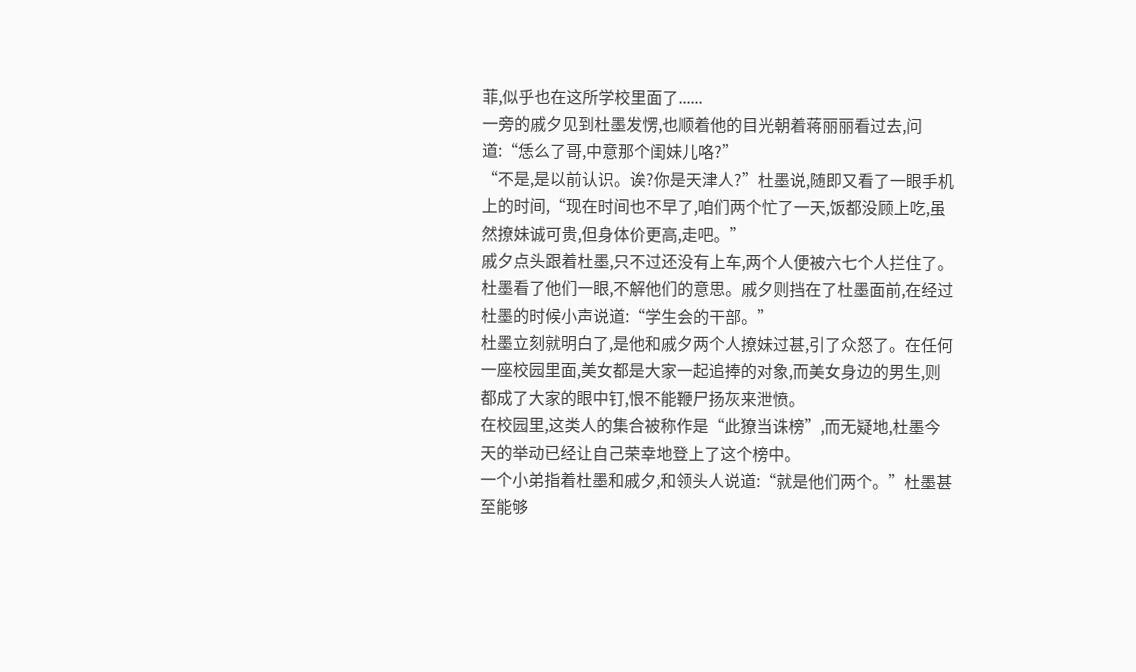菲,似乎也在这所学校里面了......
一旁的戚夕见到杜墨发愣,也顺着他的目光朝着蒋丽丽看过去,问道:“恁么了哥,中意那个闺妹儿咯?”
“不是,是以前认识。诶?你是天津人?”杜墨说,随即又看了一眼手机上的时间,“现在时间也不早了,咱们两个忙了一天,饭都没顾上吃,虽然撩妹诚可贵,但身体价更高,走吧。”
戚夕点头跟着杜墨,只不过还没有上车,两个人便被六七个人拦住了。杜墨看了他们一眼,不解他们的意思。戚夕则挡在了杜墨面前,在经过杜墨的时候小声说道:“学生会的干部。”
杜墨立刻就明白了,是他和戚夕两个人撩妹过甚,引了众怒了。在任何一座校园里面,美女都是大家一起追捧的对象,而美女身边的男生,则都成了大家的眼中钉,恨不能鞭尸扬灰来泄愤。
在校园里,这类人的集合被称作是“此獠当诛榜”,而无疑地,杜墨今天的举动已经让自己荣幸地登上了这个榜中。
一个小弟指着杜墨和戚夕,和领头人说道:“就是他们两个。”杜墨甚至能够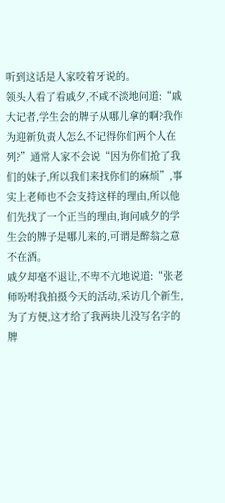听到这话是人家咬着牙说的。
领头人看了看戚夕,不咸不淡地问道:“戚大记者,学生会的牌子从哪儿拿的啊?我作为迎新负责人怎么不记得你们两个人在列?”通常人家不会说“因为你们抢了我们的妹子,所以我们来找你们的麻烦”,事实上老师也不会支持这样的理由,所以他们先找了一个正当的理由,询问戚夕的学生会的牌子是哪儿来的,可谓是醉翁之意不在酒。
戚夕却毫不退让,不卑不亢地说道:“张老师吩咐我拍摄今天的活动,采访几个新生,为了方便,这才给了我两块儿没写名字的牌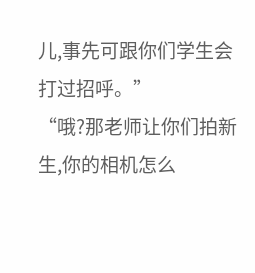儿,事先可跟你们学生会打过招呼。”
“哦?那老师让你们拍新生,你的相机怎么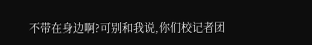不带在身边啊?可别和我说,你们校记者团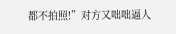都不拍照!”对方又咄咄逼人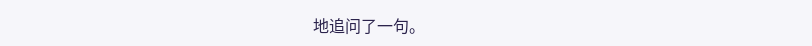地追问了一句。